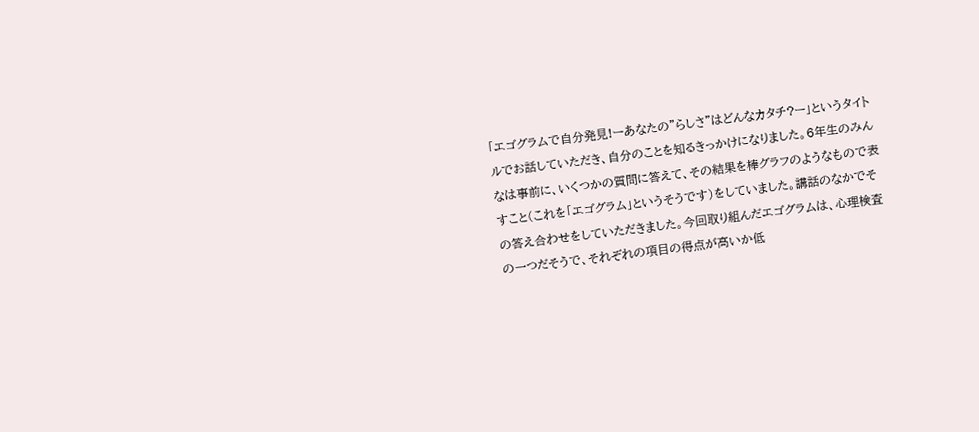「エゴグラムで自分発見!ーあなたの”らしさ”はどんなカタチ?ー」というタイトルでお話していただき、自分のことを知るきっかけになりました。6年生のみんなは事前に、いくつかの質問に答えて、その結果を棒グラフのようなもので表すこと(これを「エゴグラム」というそうです)をしていました。講話のなかでその答え合わせをしていただきました。今回取り組んだエゴグラムは、心理検査の一つだそうで、それぞれの項目の得点が高いか低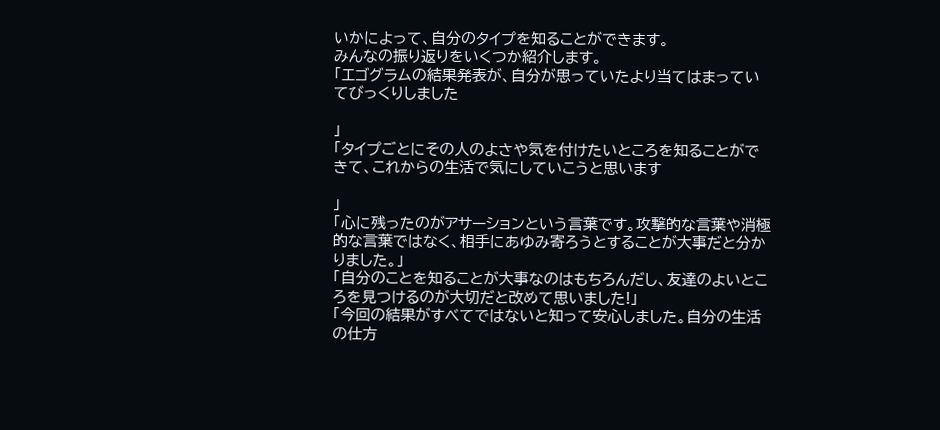いかによって、自分のタイプを知ることができます。
みんなの振り返りをいくつか紹介します。
「エゴグラムの結果発表が、自分が思っていたより当てはまっていてびっくりしました

」
「タイプごとにその人のよさや気を付けたいところを知ることができて、これからの生活で気にしていこうと思います

」
「心に残ったのがアサーションという言葉です。攻撃的な言葉や消極的な言葉ではなく、相手にあゆみ寄ろうとすることが大事だと分かりました。」
「自分のことを知ることが大事なのはもちろんだし、友達のよいところを見つけるのが大切だと改めて思いました!」
「今回の結果がすべてではないと知って安心しました。自分の生活の仕方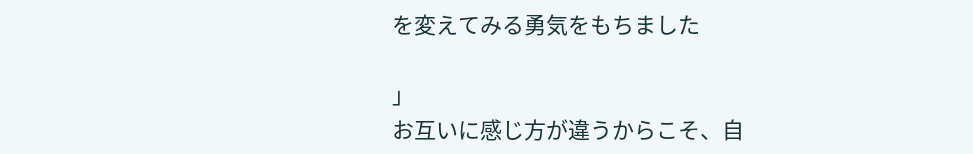を変えてみる勇気をもちました

」
お互いに感じ方が違うからこそ、自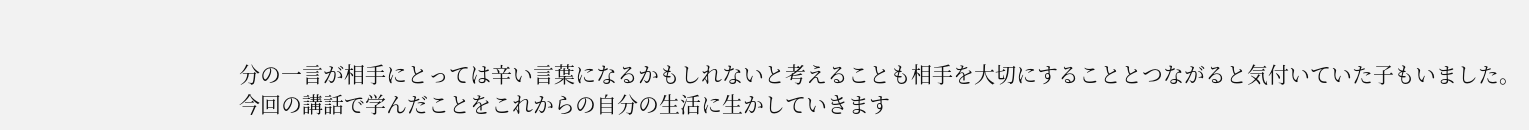分の一言が相手にとっては辛い言葉になるかもしれないと考えることも相手を大切にすることとつながると気付いていた子もいました。
今回の講話で学んだことをこれからの自分の生活に生かしていきます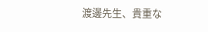渡邊先生、貴重な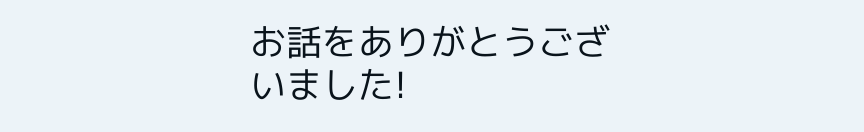お話をありがとうございました!